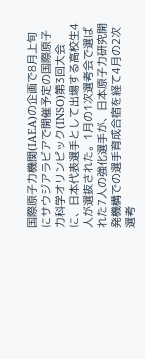国際原子力機関(IAEA)の企画で8月上旬にサウジアラビアで開催予定の国際原子力科学オリンピック(INSO)第3回大会に、日本代表選手として出場する高校生4人が選抜された。1月の1次選考会で選ばれた7人の強化選手が、日本原子力研究開発機構での選手育成合宿を経て4月の2次選考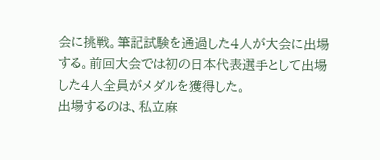会に挑戦。筆記試験を通過した4人が大会に出場する。前回大会では初の日本代表選手として出場した4人全員がメダルを獲得した。
出場するのは、私立麻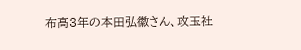布高3年の本田弘徽さん、攻玉社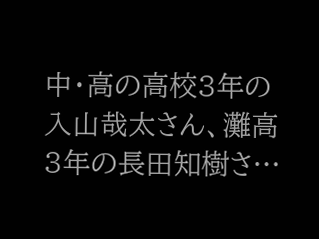中・高の高校3年の入山哉太さん、灘高3年の長田知樹さ…